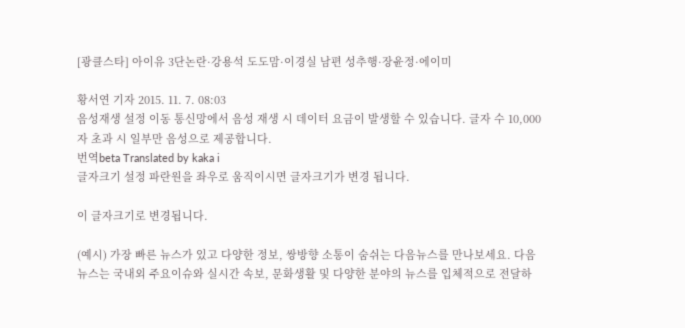[광클스타] 아이유 3단논란·강용석 도도맘·이경실 남편 성추행·장윤정·에이미

황서연 기자 2015. 11. 7. 08:03
음성재생 설정 이동 통신망에서 음성 재생 시 데이터 요금이 발생할 수 있습니다. 글자 수 10,000자 초과 시 일부만 음성으로 제공합니다.
번역beta Translated by kaka i
글자크기 설정 파란원을 좌우로 움직이시면 글자크기가 변경 됩니다.

이 글자크기로 변경됩니다.

(예시) 가장 빠른 뉴스가 있고 다양한 정보, 쌍방향 소통이 숨쉬는 다음뉴스를 만나보세요. 다음뉴스는 국내외 주요이슈와 실시간 속보, 문화생활 및 다양한 분야의 뉴스를 입체적으로 전달하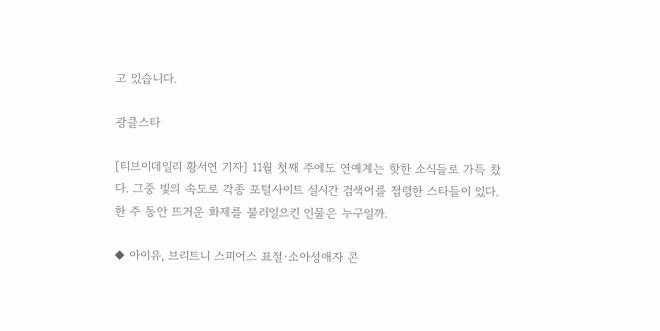고 있습니다.

광클스타

[티브이데일리 황서연 기자] 11월 첫째 주에도 연예계는 핫한 소식들로 가득 찼다. 그중 빛의 속도로 각종 포털사이트 실시간 검색어를 점령한 스타들이 있다. 한 주 동안 뜨거운 화제를 불러일으킨 인물은 누구일까.

◆ 아이유, 브리트니 스피어스 표절·소아성애자 콘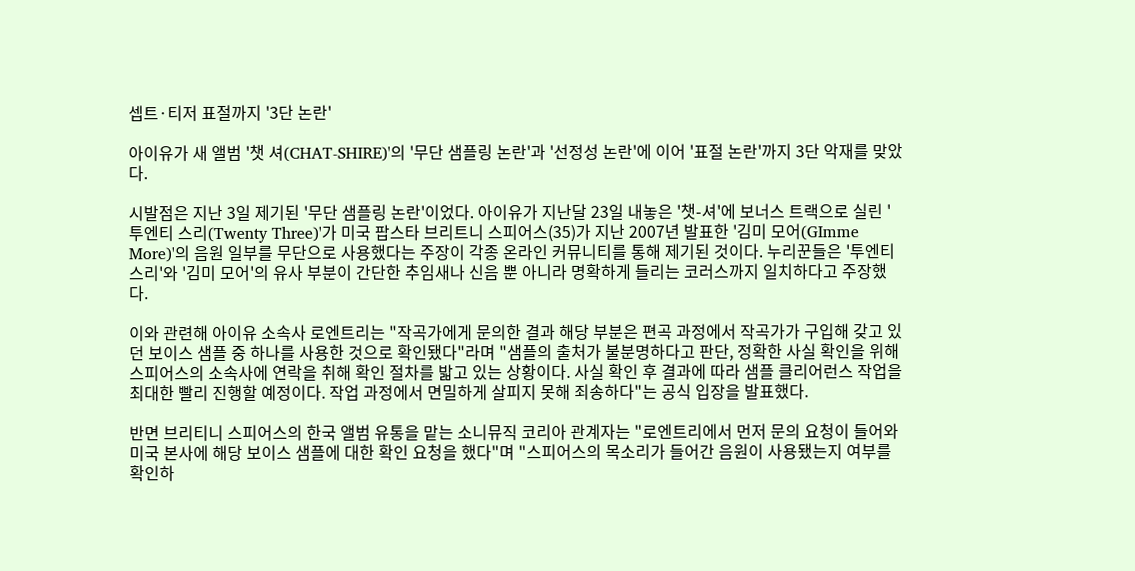셉트·티저 표절까지 '3단 논란'

아이유가 새 앨범 '챗 셔(CHAT-SHIRE)'의 '무단 샘플링 논란'과 '선정성 논란'에 이어 '표절 논란'까지 3단 악재를 맞았다.

시발점은 지난 3일 제기된 '무단 샘플링 논란'이었다. 아이유가 지난달 23일 내놓은 '챗-셔'에 보너스 트랙으로 실린 '투엔티 스리(Twenty Three)'가 미국 팝스타 브리트니 스피어스(35)가 지난 2007년 발표한 '김미 모어(GImme More)'의 음원 일부를 무단으로 사용했다는 주장이 각종 온라인 커뮤니티를 통해 제기된 것이다. 누리꾼들은 '투엔티 스리'와 '김미 모어'의 유사 부분이 간단한 추임새나 신음 뿐 아니라 명확하게 들리는 코러스까지 일치하다고 주장했다.

이와 관련해 아이유 소속사 로엔트리는 "작곡가에게 문의한 결과 해당 부분은 편곡 과정에서 작곡가가 구입해 갖고 있던 보이스 샘플 중 하나를 사용한 것으로 확인됐다"라며 "샘플의 출처가 불분명하다고 판단, 정확한 사실 확인을 위해 스피어스의 소속사에 연락을 취해 확인 절차를 밟고 있는 상황이다. 사실 확인 후 결과에 따라 샘플 클리어런스 작업을 최대한 빨리 진행할 예정이다. 작업 과정에서 면밀하게 살피지 못해 죄송하다"는 공식 입장을 발표했다.

반면 브리티니 스피어스의 한국 앨범 유통을 맡는 소니뮤직 코리아 관계자는 "로엔트리에서 먼저 문의 요청이 들어와 미국 본사에 해당 보이스 샘플에 대한 확인 요청을 했다"며 "스피어스의 목소리가 들어간 음원이 사용됐는지 여부를 확인하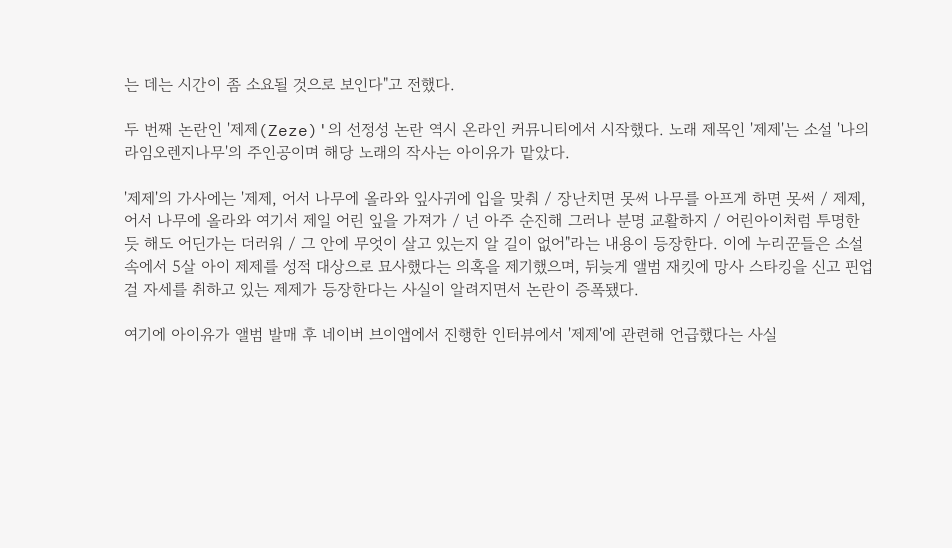는 데는 시간이 좀 소요될 것으로 보인다"고 전했다.

두 번째 논란인 '제제(Zeze)'의 선정성 논란 역시 온라인 커뮤니티에서 시작했다. 노래 제목인 '제제'는 소설 '나의 라임오렌지나무'의 주인공이며 해당 노래의 작사는 아이유가 맡았다.

'제제'의 가사에는 '제제, 어서 나무에 올라와 잎사귀에 입을 맞춰 / 장난치면 못써 나무를 아프게 하면 못써 / 제제, 어서 나무에 올라와 여기서 제일 어린 잎을 가져가 / 넌 아주 순진해 그러나 분명 교활하지 / 어린아이처럼 투명한 듯 해도 어딘가는 더러워 / 그 안에 무엇이 살고 있는지 알 길이 없어"라는 내용이 등장한다. 이에 누리꾼들은 소설 속에서 5살 아이 제제를 성적 대상으로 묘사했다는 의혹을 제기했으며, 뒤늦게 앨범 재킷에 망사 스타킹을 신고 핀업걸 자세를 취하고 있는 제제가 등장한다는 사실이 알려지면서 논란이 증폭됐다.

여기에 아이유가 앨범 발매 후 네이버 브이앱에서 진행한 인터뷰에서 '제제'에 관련해 언급했다는 사실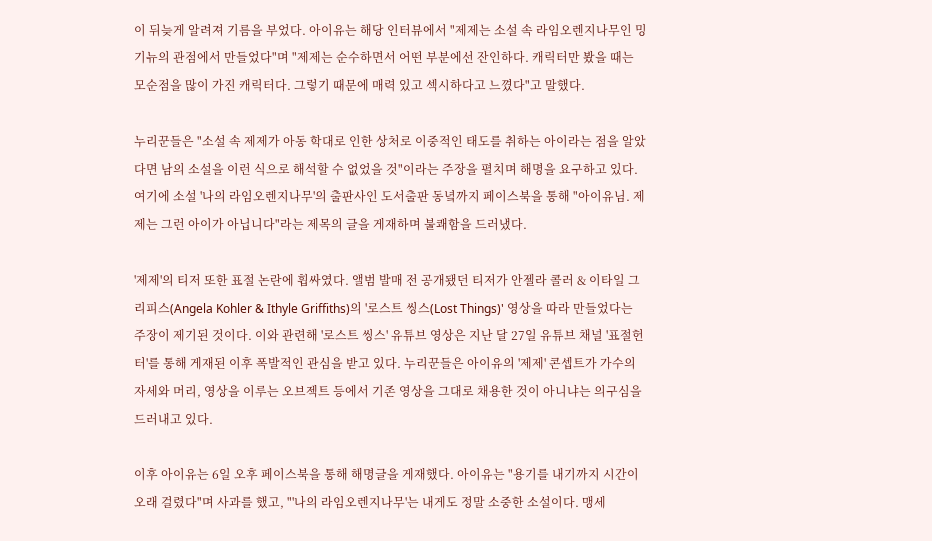이 뒤늦게 알려져 기름을 부었다. 아이유는 해당 인터뷰에서 "제제는 소설 속 라임오렌지나무인 밍기뉴의 관점에서 만들었다"며 "제제는 순수하면서 어떤 부분에선 잔인하다. 캐릭터만 봤을 때는 모순점을 많이 가진 캐릭터다. 그렇기 때문에 매력 있고 섹시하다고 느꼈다"고 말했다.

누리꾼들은 "소설 속 제제가 아동 학대로 인한 상처로 이중적인 태도를 취하는 아이라는 점을 알았다면 남의 소설을 이런 식으로 해석할 수 없었을 것"이라는 주장을 펼치며 해명을 요구하고 있다. 여기에 소설 '나의 라임오렌지나무'의 출판사인 도서출판 동녘까지 페이스북을 통해 "아이유님. 제제는 그런 아이가 아닙니다"라는 제목의 글을 게재하며 불쾌함을 드러냈다.

'제제'의 티저 또한 표절 논란에 휩싸였다. 앨범 발매 전 공개됐던 티저가 안젤라 콜러 & 이타일 그리피스(Angela Kohler & Ithyle Griffiths)의 '로스트 씽스(Lost Things)' 영상을 따라 만들었다는 주장이 제기된 것이다. 이와 관련해 '로스트 씽스' 유튜브 영상은 지난 달 27일 유튜브 채널 '표절헌터'를 통해 게재된 이후 폭발적인 관심을 받고 있다. 누리꾼들은 아이유의 '제제' 콘셉트가 가수의 자세와 머리, 영상을 이루는 오브젝트 등에서 기존 영상을 그대로 채용한 것이 아니냐는 의구심을 드러내고 있다.

이후 아이유는 6일 오후 페이스북을 통해 해명글을 게재했다. 아이유는 "용기를 내기까지 시간이 오래 걸렸다"며 사과를 했고, "'나의 라임오렌지나무'는 내게도 정말 소중한 소설이다. 맹세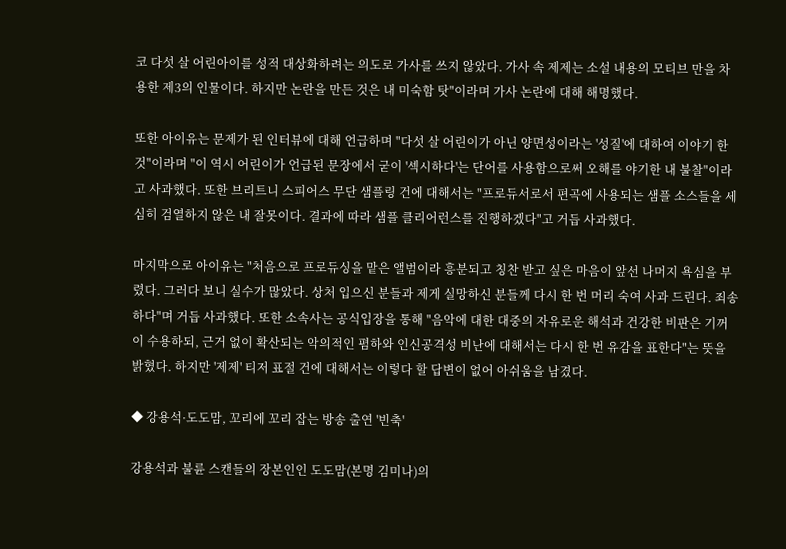코 다섯 살 어린아이를 성적 대상화하려는 의도로 가사를 쓰지 않았다. 가사 속 제제는 소설 내용의 모티브 만을 차용한 제3의 인물이다. 하지만 논란을 만든 것은 내 미숙함 탓"이라며 가사 논란에 대해 해명했다.

또한 아이유는 문제가 된 인터뷰에 대해 언급하며 "다섯 살 어린이가 아닌 양면성이라는 '성질'에 대하여 이야기 한 것"이라며 "이 역시 어린이가 언급된 문장에서 굳이 '섹시하다'는 단어를 사용함으로써 오해를 야기한 내 불찰"이라고 사과했다. 또한 브리트니 스피어스 무단 샘플링 건에 대해서는 "프로듀서로서 편곡에 사용되는 샘플 소스들을 세심히 검열하지 않은 내 잘못이다. 결과에 따라 샘플 클리어런스를 진행하겠다"고 거듭 사과했다.

마지막으로 아이유는 "처음으로 프로듀싱을 맡은 앨범이라 흥분되고 칭찬 받고 싶은 마음이 앞선 나머지 욕심을 부렸다. 그러다 보니 실수가 많았다. 상처 입으신 분들과 제게 실망하신 분들께 다시 한 번 머리 숙여 사과 드린다. 죄송하다"며 거듭 사과했다. 또한 소속사는 공식입장을 통해 "음악에 대한 대중의 자유로운 해석과 건강한 비판은 기꺼이 수용하되, 근거 없이 확산되는 악의적인 폄하와 인신공격성 비난에 대해서는 다시 한 번 유감을 표한다"는 뜻을 밝혔다. 하지만 '제제' 티저 표절 건에 대해서는 이렇다 할 답변이 없어 아쉬움을 남겼다.

◆ 강용석·도도맘, 꼬리에 꼬리 잡는 방송 출연 '빈축'

강용석과 불륜 스캔들의 장본인인 도도맘(본명 김미나)의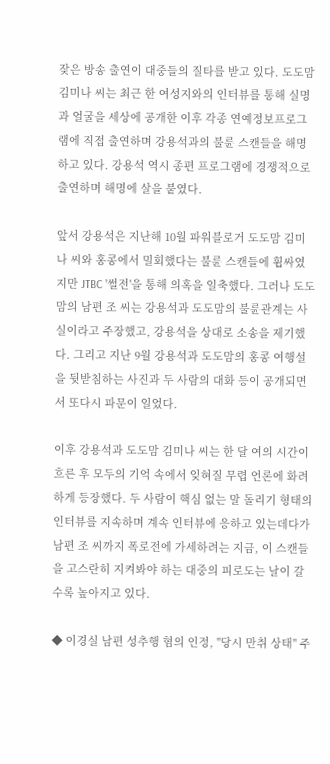잦은 방송 출연이 대중들의 질타를 받고 있다. 도도맘 김미나 씨는 최근 한 여성지와의 인터뷰를 통해 실명과 얼굴을 세상에 공개한 이후 각종 연예정보프로그램에 직접 출연하며 강용석과의 불륜 스캔들을 해명하고 있다. 강용석 역시 종편 프로그램에 경쟁적으로 출연하며 해명에 살을 붙였다.

앞서 강용석은 지난해 10월 파워블로거 도도맘 김미나 씨와 홍콩에서 밀회했다는 불륜 스캔들에 휩싸였지만 JTBC '썰전'을 통해 의혹을 일축했다. 그러나 도도맘의 남편 조 씨는 강용석과 도도맘의 불륜관계는 사실이라고 주장했고, 강용석을 상대로 소송을 제기했다. 그리고 지난 9월 강용석과 도도맘의 홍콩 여행설을 뒷받침하는 사진과 두 사람의 대화 등이 공개되면서 또다시 파문이 일었다.

이후 강용석과 도도맘 김미나 씨는 한 달 여의 시간이 흐른 후 모두의 기억 속에서 잊혀질 무렵 언론에 화려하게 등장했다. 두 사람이 핵심 없는 말 돌리기 형태의 인터뷰를 지속하며 계속 인터뷰에 응하고 있는데다가 남편 조 씨까지 폭로전에 가세하려는 지금, 이 스캔들을 고스란히 지켜봐야 하는 대중의 피로도는 날이 갈수록 높아지고 있다.

◆ 이경실 남편 성추행 혐의 인정, "당시 만취 상태" 주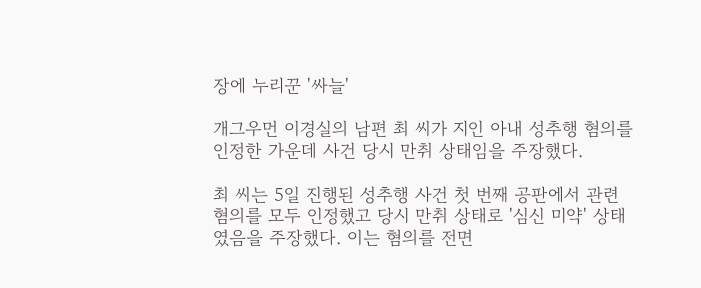장에 누리꾼 '싸늘'

개그우먼 이경실의 남편 최 씨가 지인 아내 성추행 혐의를 인정한 가운데 사건 당시 만취 상태임을 주장했다.

최 씨는 5일 진행된 성추행 사건 첫 번째 공판에서 관련 혐의를 모두 인정했고 당시 만취 상태로 '심신 미약' 상태였음을 주장했다. 이는 혐의를 전면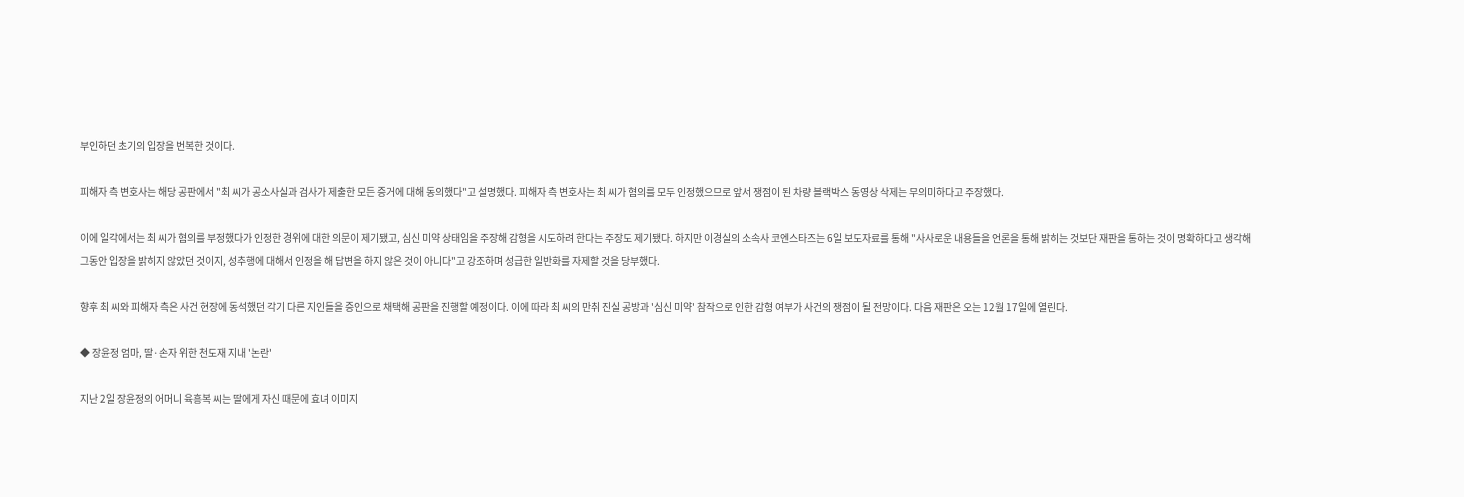부인하던 초기의 입장을 번복한 것이다.

피해자 측 변호사는 해당 공판에서 "최 씨가 공소사실과 검사가 제출한 모든 증거에 대해 동의했다"고 설명했다. 피해자 측 변호사는 최 씨가 혐의를 모두 인정했으므로 앞서 쟁점이 된 차량 블랙박스 동영상 삭제는 무의미하다고 주장했다.

이에 일각에서는 최 씨가 혐의를 부정했다가 인정한 경위에 대한 의문이 제기됐고, 심신 미약 상태임을 주장해 감형을 시도하려 한다는 주장도 제기됐다. 하지만 이경실의 소속사 코엔스타즈는 6일 보도자료를 통해 "사사로운 내용들을 언론을 통해 밝히는 것보단 재판을 통하는 것이 명확하다고 생각해 그동안 입장을 밝히지 않았던 것이지, 성추행에 대해서 인정을 해 답변을 하지 않은 것이 아니다"고 강조하며 성급한 일반화를 자제할 것을 당부했다.

향후 최 씨와 피해자 측은 사건 현장에 동석했던 각기 다른 지인들을 증인으로 채택해 공판을 진행할 예정이다. 이에 따라 최 씨의 만취 진실 공방과 '심신 미약' 참작으로 인한 감형 여부가 사건의 쟁점이 될 전망이다. 다음 재판은 오는 12월 17일에 열린다.

◆ 장윤정 엄마, 딸·손자 위한 천도재 지내 '논란'

지난 2일 장윤정의 어머니 육흥복 씨는 딸에게 자신 때문에 효녀 이미지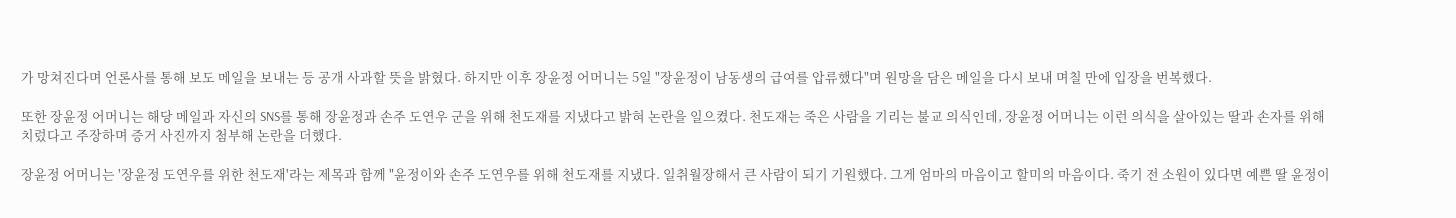가 망쳐진다며 언론사를 통해 보도 메일을 보내는 등 공개 사과할 뜻을 밝혔다. 하지만 이후 장윤정 어머니는 5일 "장윤정이 남동생의 급여를 압류했다"며 원망을 담은 메일을 다시 보내 며칠 만에 입장을 번복했다.

또한 장윤정 어머니는 해당 메일과 자신의 SNS를 통해 장윤정과 손주 도연우 군을 위해 천도재를 지냈다고 밝혀 논란을 일으켰다. 천도재는 죽은 사람을 기리는 불교 의식인데, 장윤정 어머니는 이런 의식을 살아있는 딸과 손자를 위해 치렀다고 주장하며 증거 사진까지 첨부해 논란을 더했다.

장윤정 어머니는 '장윤정 도연우를 위한 천도재'라는 제목과 함께 "윤정이와 손주 도연우를 위해 천도재를 지냈다. 일취월장해서 큰 사람이 되기 기원했다. 그게 엄마의 마음이고 할미의 마음이다. 죽기 전 소원이 있다면 예쁜 딸 윤정이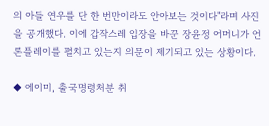의 아들 연우를 단 한 번만이라도 안아보는 것이다"라며 사진을 공개했다. 이에 갑작스레 입장을 바꾼 장윤정 어머니가 언론플레이를 펼치고 있는지 의문이 제기되고 있는 상황이다.

◆ 에이미, 출국명령처분 취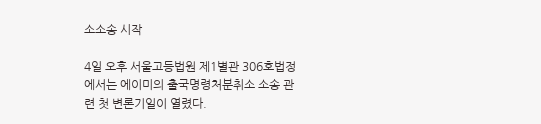소소송 시작

4일 오후 서울고등법원 제1별관 306호법정에서는 에이미의 출국명령처분취소 소송 관련 첫 변론기일이 열렸다.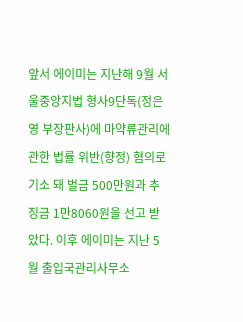앞서 에이미는 지난해 9월 서울중앙지법 형사9단독(정은영 부장판사)에 마약류관리에 관한 법률 위반(향정) 혐의로 기소 돼 벌금 500만원과 추징금 1만8060원을 선고 받았다. 이후 에이미는 지난 5월 출입국관리사무소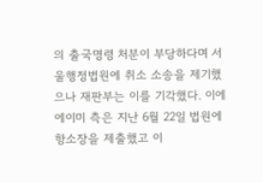의 출국명령 처분이 부당하다며 서울행정법원에 취소 소송을 제기했으나 재판부는 이를 기각했다. 이에 에이미 측은 지난 6월 22일 법원에 항소장을 제출했고 이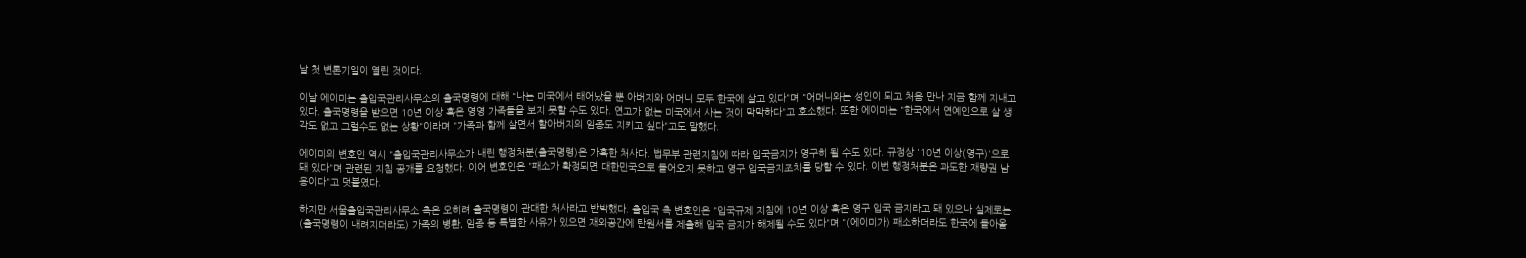날 첫 변론기일이 열린 것이다.

이날 에이미는 출입국관리사무소의 출국명령에 대해 "나는 미국에서 태어났을 뿐 아버지와 어머니 모두 한국에 살고 있다"며 "어머니와는 성인이 되고 처음 만나 지금 함께 지내고 있다. 출국명령을 받으면 10년 이상 혹은 영영 가족들을 보지 못할 수도 있다. 연고가 없는 미국에서 사는 것이 막막하다"고 호소했다. 또한 에이미는 "한국에서 연예인으로 살 생각도 없고 그럴수도 없는 상황"이라며 "가족과 함께 살면서 할아버지의 임종도 지키고 싶다"고도 말했다.

에이미의 변호인 역시 "출입국관리사무소가 내린 행정처분(출국명령)은 가혹한 처사다. 법무부 관련지침에 따라 입국금지가 영구히 될 수도 있다. 규정상 '10년 이상(영구)'으로 돼 있다"며 관련된 지침 공개를 요청했다. 이어 변호인은 "패소가 확정되면 대한민국으로 들어오지 못하고 영구 입국금지조치를 당할 수 있다. 이번 행정처분은 과도한 재량권 남용이다"고 덧붙였다.

하지만 서울출입국관리사무소 측은 오히려 출국명령이 관대한 처사라고 반박했다. 출입국 측 변호인은 "입국규제 지침에 10년 이상 혹은 영구 입국 금지라고 돼 있으나 실제로는 (출국명령이 내려지더라도) 가족의 병환, 임종 등 특별한 사유가 있으면 재외공간에 탄원서를 제출해 입국 금지가 해제될 수도 있다"며 "(에이미가) 패소하더라도 한국에 돌아올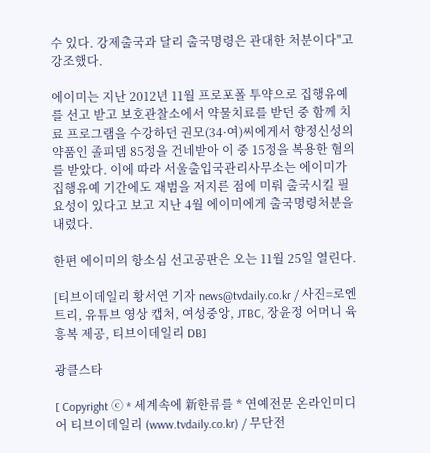수 있다. 강제출국과 달리 출국명령은 관대한 처분이다"고 강조했다.

에이미는 지난 2012년 11월 프로포폴 투약으로 집행유예를 선고 받고 보호관찰소에서 약물치료를 받던 중 함께 치료 프로그램을 수강하던 권모(34·여)씨에게서 향정신성의약품인 졸피뎀 85정을 건네받아 이 중 15정을 복용한 혐의를 받았다. 이에 따라 서울출입국관리사무소는 에이미가 집행유예 기간에도 재범을 저지른 점에 미뤄 출국시킬 필요성이 있다고 보고 지난 4월 에이미에게 출국명령처분을 내렸다.

한편 에이미의 항소심 선고공판은 오는 11월 25일 열린다.

[티브이데일리 황서연 기자 news@tvdaily.co.kr / 사진=로엔트리, 유튜브 영상 캡처, 여성중앙, JTBC, 장윤정 어머니 육흥복 제공, 티브이데일리 DB]

광클스타

[ Copyright ⓒ * 세계속에 新한류를 * 연예전문 온라인미디어 티브이데일리 (www.tvdaily.co.kr) / 무단전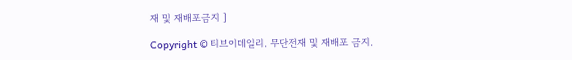재 및 재배포금지 ]

Copyright © 티브이데일리. 무단전재 및 재배포 금지.